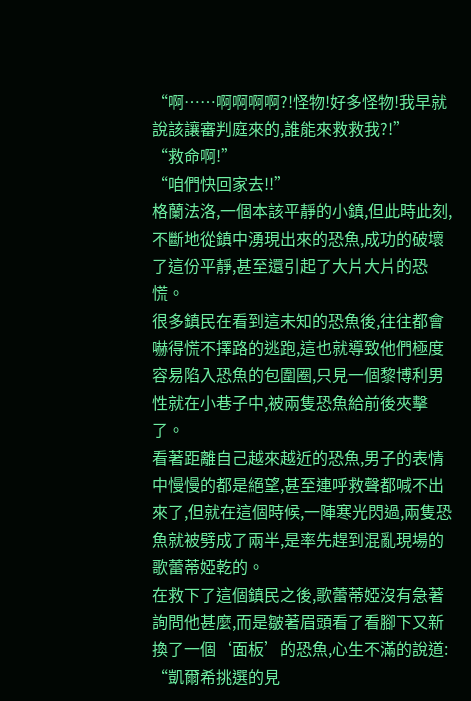“啊……啊啊啊啊?!怪物!好多怪物!我早就說該讓審判庭來的,誰能來救救我?!”
“救命啊!”
“咱們快回家去!!”
格蘭法洛,一個本該平靜的小鎮,但此時此刻,不斷地從鎮中湧現出來的恐魚,成功的破壞了這份平靜,甚至還引起了大片大片的恐慌。
很多鎮民在看到這未知的恐魚後,往往都會嚇得慌不擇路的逃跑,這也就導致他們極度容易陷入恐魚的包圍圈,只見一個黎博利男性就在小巷子中,被兩隻恐魚給前後夾擊了。
看著距離自己越來越近的恐魚,男子的表情中慢慢的都是絕望,甚至連呼救聲都喊不出來了,但就在這個時候,一陣寒光閃過,兩隻恐魚就被劈成了兩半,是率先趕到混亂現場的歌蕾蒂婭乾的。
在救下了這個鎮民之後,歌蕾蒂婭沒有急著詢問他甚麼,而是皺著眉頭看了看腳下又新換了一個‘面板’的恐魚,心生不滿的說道:
“凱爾希挑選的見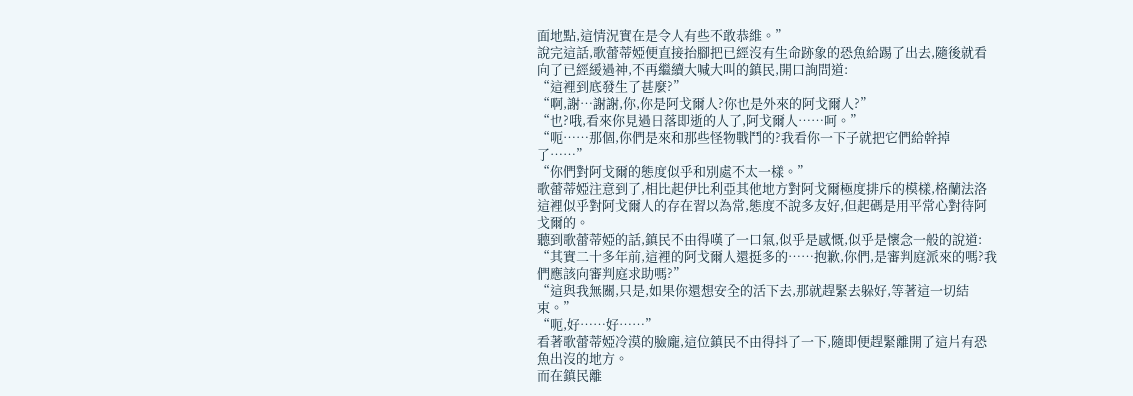面地點,這情況實在是令人有些不敢恭維。”
說完這話,歌蕾蒂婭便直接抬腳把已經沒有生命跡象的恐魚給踢了出去,隨後就看向了已經緩過神,不再繼續大喊大叫的鎮民,開口詢問道:
“這裡到底發生了甚麼?”
“啊,謝…謝謝,你,你是阿戈爾人?你也是外來的阿戈爾人?”
“也?哦,看來你見過日落即逝的人了,阿戈爾人……呵。”
“呃……那個,你們是來和那些怪物戰鬥的?我看你一下子就把它們給幹掉了……”
“你們對阿戈爾的態度似乎和別處不太一樣。”
歌蕾蒂婭注意到了,相比起伊比利亞其他地方對阿戈爾極度排斥的模樣,格蘭法洛這裡似乎對阿戈爾人的存在習以為常,態度不說多友好,但起碼是用平常心對待阿戈爾的。
聽到歌蕾蒂婭的話,鎮民不由得嘆了一口氣,似乎是感慨,似乎是懷念一般的說道:
“其實二十多年前,這裡的阿戈爾人還挺多的……抱歉,你們,是審判庭派來的嗎?我們應該向審判庭求助嗎?”
“這與我無關,只是,如果你還想安全的活下去,那就趕緊去躲好,等著這一切結束。”
“呃,好……好……”
看著歌蕾蒂婭冷漠的臉龐,這位鎮民不由得抖了一下,隨即便趕緊離開了這片有恐魚出沒的地方。
而在鎮民離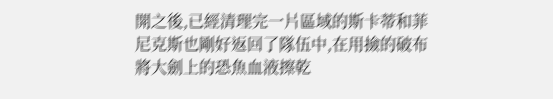開之後,已經清理完一片區域的斯卡蒂和菲尼克斯也剛好返回了隊伍中,在用撿的破布將大劍上的恐魚血液擦乾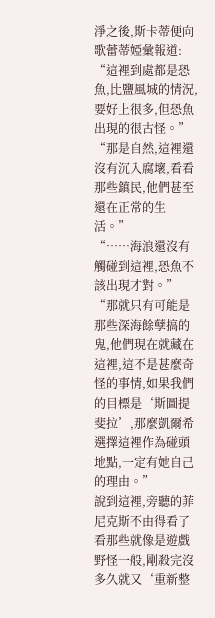淨之後,斯卡蒂便向歌蕾蒂婭彙報道:
“這裡到處都是恐魚,比鹽風城的情況,要好上很多,但恐魚出現的很古怪。”
“那是自然,這裡還沒有沉入腐壞,看看那些鎮民,他們甚至還在正常的生活。”
“……海浪還沒有觸碰到這裡,恐魚不該出現才對。”
“那就只有可能是那些深海餘孽搞的鬼,他們現在就藏在這裡,這不是甚麼奇怪的事情,如果我們的目標是‘斯圖提斐拉’,那麼凱爾希選擇這裡作為碰頭地點,一定有她自己的理由。”
說到這裡,旁聽的菲尼克斯不由得看了看那些就像是遊戲野怪一般,剛殺完沒多久就又‘重新整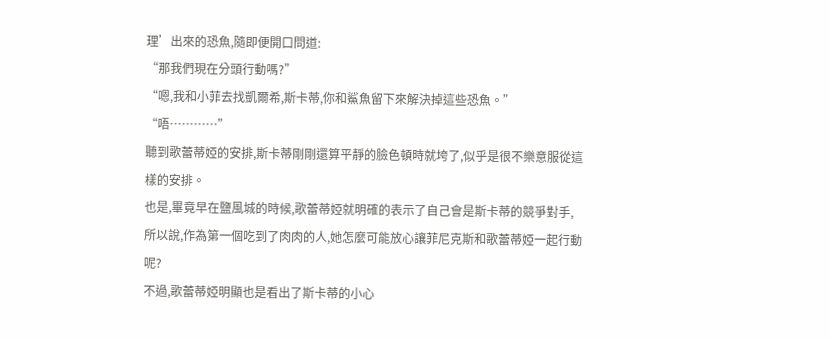理’出來的恐魚,隨即便開口問道:
“那我們現在分頭行動嗎?”
“嗯,我和小菲去找凱爾希,斯卡蒂,你和鯊魚留下來解決掉這些恐魚。”
“唔…………”
聽到歌蕾蒂婭的安排,斯卡蒂剛剛還算平靜的臉色頓時就垮了,似乎是很不樂意服從這樣的安排。
也是,畢竟早在鹽風城的時候,歌蕾蒂婭就明確的表示了自己會是斯卡蒂的競爭對手,所以說,作為第一個吃到了肉肉的人,她怎麼可能放心讓菲尼克斯和歌蕾蒂婭一起行動呢?
不過,歌蕾蒂婭明顯也是看出了斯卡蒂的小心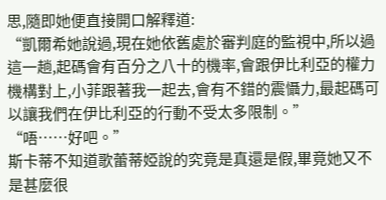思,隨即她便直接開口解釋道:
“凱爾希她說過,現在她依舊處於審判庭的監視中,所以過這一趟,起碼會有百分之八十的機率,會跟伊比利亞的權力機構對上,小菲跟著我一起去,會有不錯的震懾力,最起碼可以讓我們在伊比利亞的行動不受太多限制。”
“唔……好吧。”
斯卡蒂不知道歌蕾蒂婭說的究竟是真還是假,畢竟她又不是甚麼很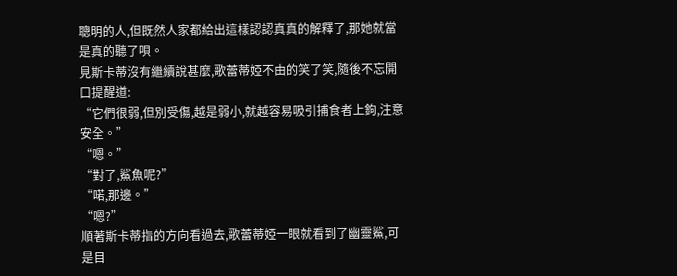聰明的人,但既然人家都給出這樣認認真真的解釋了,那她就當是真的聽了唄。
見斯卡蒂沒有繼續說甚麼,歌蕾蒂婭不由的笑了笑,隨後不忘開口提醒道:
“它們很弱,但別受傷,越是弱小,就越容易吸引捕食者上鉤,注意安全。”
“嗯。”
“對了,鯊魚呢?”
“喏,那邊。”
“嗯?”
順著斯卡蒂指的方向看過去,歌蕾蒂婭一眼就看到了幽靈鯊,可是目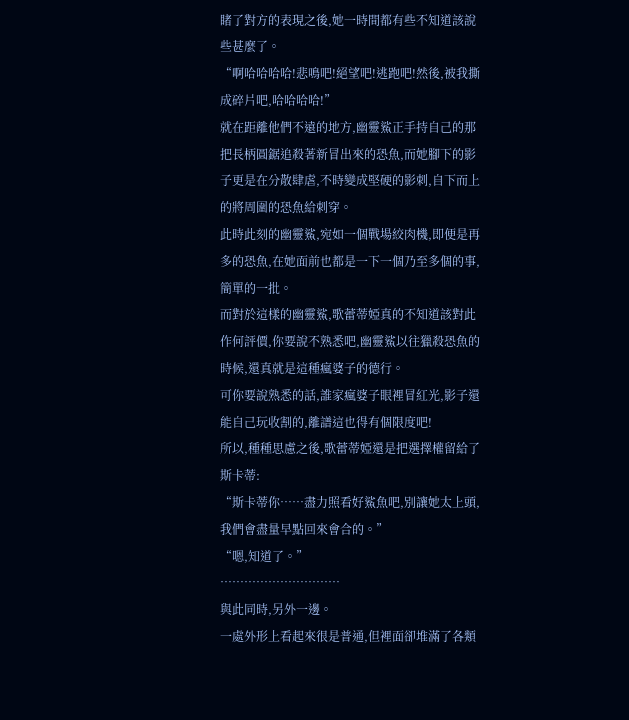睹了對方的表現之後,她一時間都有些不知道該說些甚麼了。
“啊哈哈哈哈!悲鳴吧!絕望吧!逃跑吧!然後,被我撕成碎片吧,哈哈哈哈!”
就在距離他們不遠的地方,幽靈鯊正手持自己的那把長柄圓鋸追殺著新冒出來的恐魚,而她腳下的影子更是在分散肆虐,不時變成堅硬的影刺,自下而上的將周圍的恐魚給刺穿。
此時此刻的幽靈鯊,宛如一個戰場絞肉機,即便是再多的恐魚,在她面前也都是一下一個乃至多個的事,簡單的一批。
而對於這樣的幽靈鯊,歌蕾蒂婭真的不知道該對此作何評價,你要說不熟悉吧,幽靈鯊以往獵殺恐魚的時候,還真就是這種瘋婆子的德行。
可你要說熟悉的話,誰家瘋婆子眼裡冒紅光,影子還能自己玩收割的,離譜這也得有個限度吧!
所以,種種思慮之後,歌蕾蒂婭還是把選擇權留給了斯卡蒂:
“斯卡蒂你……盡力照看好鯊魚吧,別讓她太上頭,我們會盡量早點回來會合的。”
“嗯,知道了。”
…………………………
與此同時,另外一邊。
一處外形上看起來很是普通,但裡面卻堆滿了各類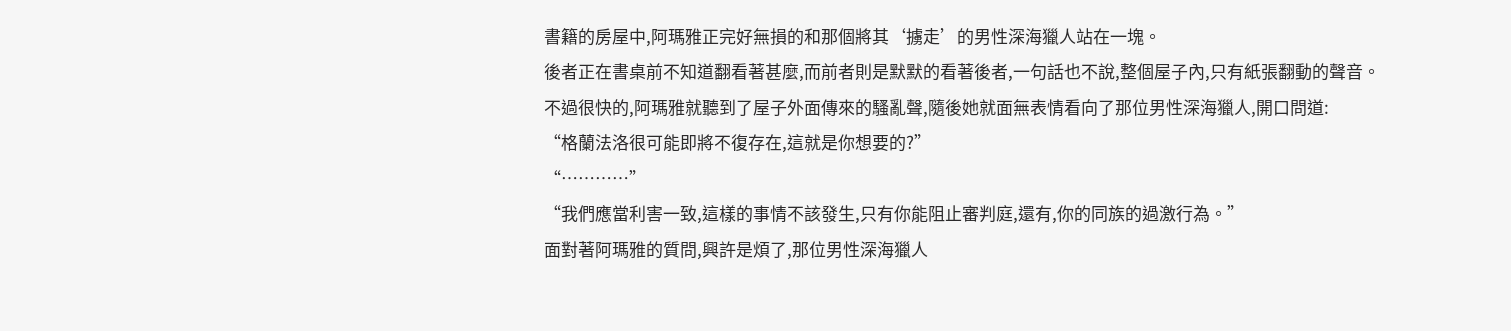書籍的房屋中,阿瑪雅正完好無損的和那個將其‘擄走’的男性深海獵人站在一塊。
後者正在書桌前不知道翻看著甚麼,而前者則是默默的看著後者,一句話也不說,整個屋子內,只有紙張翻動的聲音。
不過很快的,阿瑪雅就聽到了屋子外面傳來的騷亂聲,隨後她就面無表情看向了那位男性深海獵人,開口問道:
“格蘭法洛很可能即將不復存在,這就是你想要的?”
“…………”
“我們應當利害一致,這樣的事情不該發生,只有你能阻止審判庭,還有,你的同族的過激行為。”
面對著阿瑪雅的質問,興許是煩了,那位男性深海獵人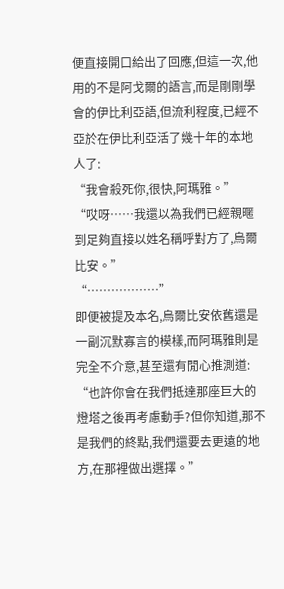便直接開口給出了回應,但這一次,他用的不是阿戈爾的語言,而是剛剛學會的伊比利亞語,但流利程度,已經不亞於在伊比利亞活了幾十年的本地人了:
“我會殺死你,很快,阿瑪雅。”
“哎呀……我還以為我們已經親暱到足夠直接以姓名稱呼對方了,烏爾比安。”
“………………”
即便被提及本名,烏爾比安依舊還是一副沉默寡言的模樣,而阿瑪雅則是完全不介意,甚至還有閒心推測道:
“也許你會在我們抵達那座巨大的燈塔之後再考慮動手?但你知道,那不是我們的終點,我們還要去更遠的地方,在那裡做出選擇。”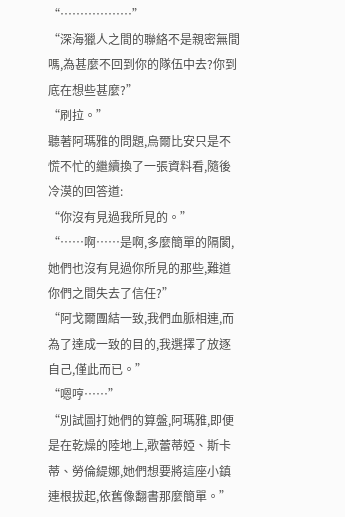“………………”
“深海獵人之間的聯絡不是親密無間嗎,為甚麼不回到你的隊伍中去?你到底在想些甚麼?”
“刷拉。”
聽著阿瑪雅的問題,烏爾比安只是不慌不忙的繼續換了一張資料看,隨後冷漠的回答道:
“你沒有見過我所見的。”
“……啊……是啊,多麼簡單的隔閡,她們也沒有見過你所見的那些,難道你們之間失去了信任?”
“阿戈爾團結一致,我們血脈相連,而為了達成一致的目的,我選擇了放逐自己,僅此而已。”
“嗯哼……”
“別試圖打她們的算盤,阿瑪雅,即便是在乾燥的陸地上,歌蕾蒂婭、斯卡蒂、勞倫緹娜,她們想要將這座小鎮連根拔起,依舊像翻書那麼簡單。”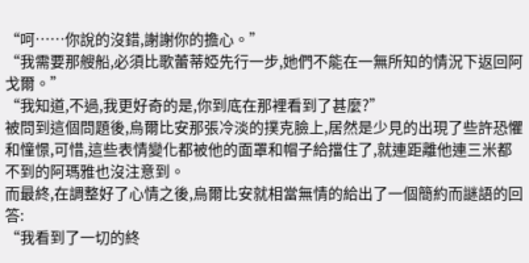“呵……你說的沒錯,謝謝你的擔心。”
“我需要那艘船,必須比歌蕾蒂婭先行一步,她們不能在一無所知的情況下返回阿戈爾。”
“我知道,不過,我更好奇的是,你到底在那裡看到了甚麼?”
被問到這個問題後,烏爾比安那張冷淡的撲克臉上,居然是少見的出現了些許恐懼和憧憬,可惜,這些表情變化都被他的面罩和帽子給擋住了,就連距離他連三米都不到的阿瑪雅也沒注意到。
而最終,在調整好了心情之後,烏爾比安就相當無情的給出了一個簡約而謎語的回答:
“我看到了一切的終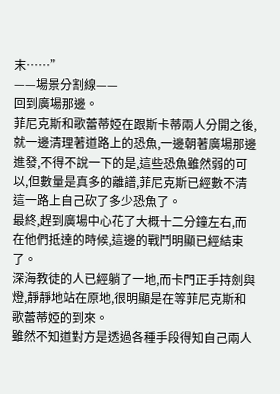末……”
——場景分割線——
回到廣場那邊。
菲尼克斯和歌蕾蒂婭在跟斯卡蒂兩人分開之後,就一邊清理著道路上的恐魚,一邊朝著廣場那邊進發,不得不說一下的是,這些恐魚雖然弱的可以,但數量是真多的離譜,菲尼克斯已經數不清這一路上自己砍了多少恐魚了。
最終,趕到廣場中心花了大概十二分鐘左右,而在他們抵達的時候,這邊的戰鬥明顯已經結束了。
深海教徒的人已經躺了一地,而卡門正手持劍與燈,靜靜地站在原地,很明顯是在等菲尼克斯和歌蕾蒂婭的到來。
雖然不知道對方是透過各種手段得知自己兩人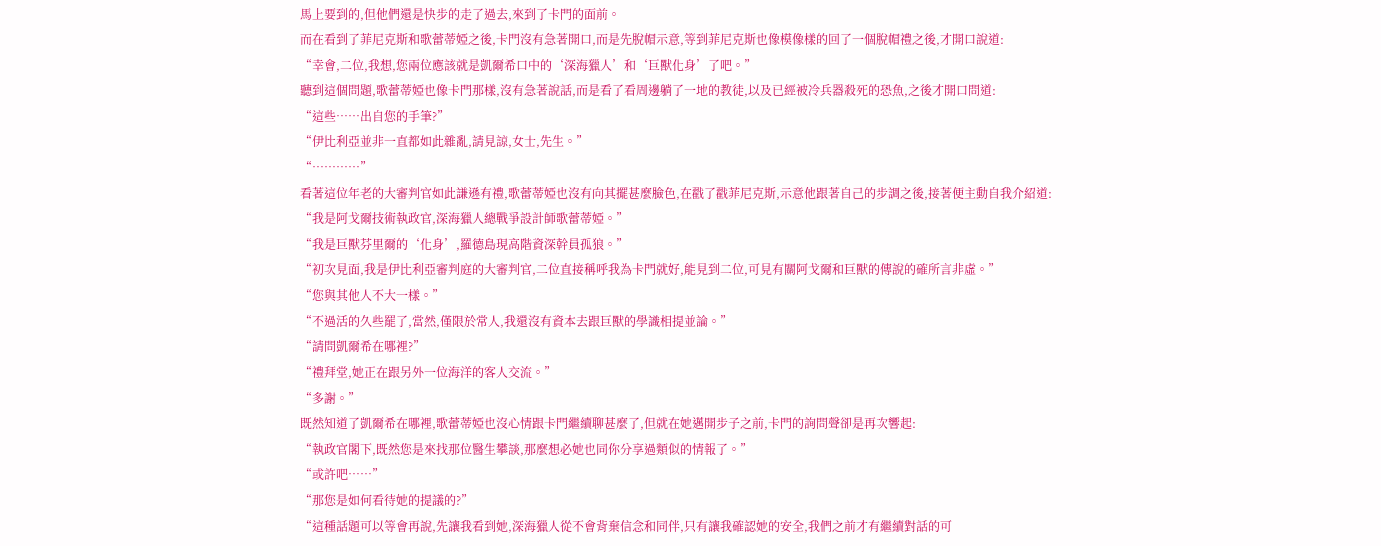馬上要到的,但他們還是快步的走了過去,來到了卡門的面前。
而在看到了菲尼克斯和歌蕾蒂婭之後,卡門沒有急著開口,而是先脫帽示意,等到菲尼克斯也像模像樣的回了一個脫帽禮之後,才開口說道:
“幸會,二位,我想,您兩位應該就是凱爾希口中的‘深海獵人’和‘巨獸化身’了吧。”
聽到這個問題,歌蕾蒂婭也像卡門那樣,沒有急著說話,而是看了看周邊躺了一地的教徒,以及已經被冷兵器殺死的恐魚,之後才開口問道:
“這些……出自您的手筆?”
“伊比利亞並非一直都如此雜亂,請見諒,女士,先生。”
“…………”
看著這位年老的大審判官如此謙遜有禮,歌蕾蒂婭也沒有向其擺甚麼臉色,在戳了戳菲尼克斯,示意他跟著自己的步調之後,接著便主動自我介紹道:
“我是阿戈爾技術執政官,深海獵人總戰爭設計師歌蕾蒂婭。”
“我是巨獸芬里爾的‘化身’,羅德島現高階資深幹員孤狼。”
“初次見面,我是伊比利亞審判庭的大審判官,二位直接稱呼我為卡門就好,能見到二位,可見有關阿戈爾和巨獸的傳說的確所言非虛。”
“您與其他人不大一樣。”
“不過活的久些罷了,當然,僅限於常人,我還沒有資本去跟巨獸的學識相提並論。”
“請問凱爾希在哪裡?”
“禮拜堂,她正在跟另外一位海洋的客人交流。”
“多謝。”
既然知道了凱爾希在哪裡,歌蕾蒂婭也沒心情跟卡門繼續聊甚麼了,但就在她邁開步子之前,卡門的詢問聲卻是再次響起:
“執政官閣下,既然您是來找那位醫生攀談,那麼想必她也同你分享過類似的情報了。”
“或許吧……”
“那您是如何看待她的提議的?”
“這種話題可以等會再說,先讓我看到她,深海獵人從不會背棄信念和同伴,只有讓我確認她的安全,我們之前才有繼續對話的可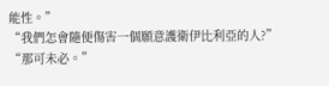能性。”
“我們怎會隨便傷害一個願意護衛伊比利亞的人?”
“那可未必。”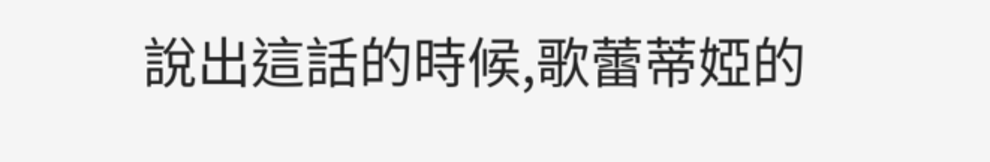說出這話的時候,歌蕾蒂婭的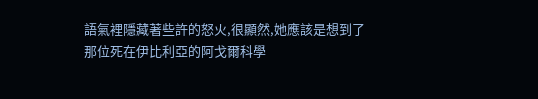語氣裡隱藏著些許的怒火,很顯然,她應該是想到了那位死在伊比利亞的阿戈爾科學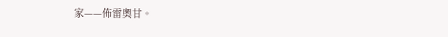家——佈雷奧甘。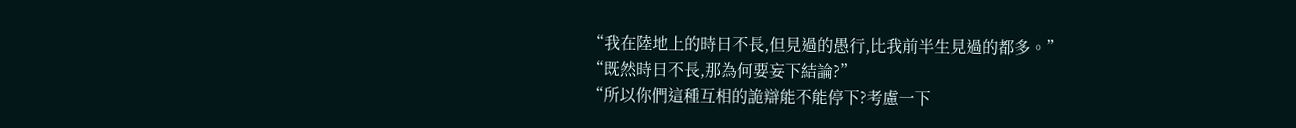“我在陸地上的時日不長,但見過的愚行,比我前半生見過的都多。”
“既然時日不長,那為何要妄下結論?”
“所以你們這種互相的詭辯能不能停下?考慮一下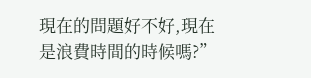現在的問題好不好,現在是浪費時間的時候嗎?”